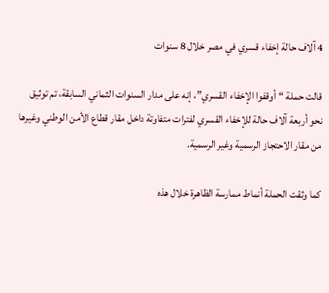4 آلاف حالة إخفاء قسري في مصر خلال 8 سنوات

قالت حملة “أوقفوا الإخفاء القسري”، إنه على مدار السنوات الثماني السابقة، تم توثيق نحو أربعة آلاف حالة للإخفاء القسري لفترات متفاوتة داخل مقار قطاع الأمن الوطني وغيرها من مقار الاحتجاز الرسمية وغير الرسمية.

كما وثقت الحملة أنماط ممارسة الظاهرة خلال هذه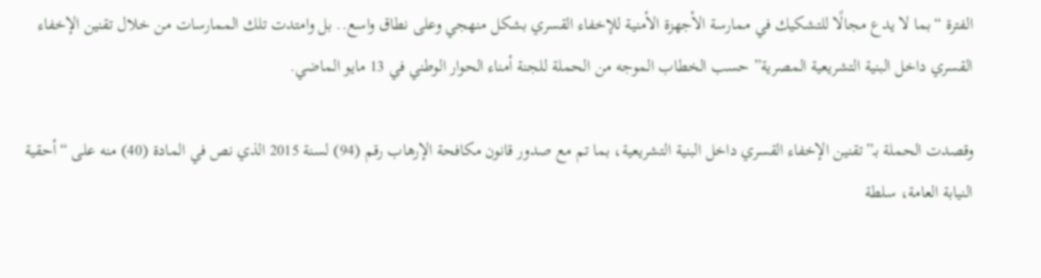الفترة “بما لا يدع مجالًا للتشكيك في ممارسة الأجهزة الأمنية للإخفاء القسري بشكل منهجي وعلى نطاق واسع.. بل وامتدت تلك الممارسات من خلال تقنين الإخفاء القسري داخل البنية التشريعية المصرية” حسب الخطاب الموجه من الحملة للجنة أمناء الحوار الوطني في 13 مايو الماضي.

وقصدت الحملة بـ”تقنين الإخفاء القسري داخل البنية التشريعية، بما تم مع صدور قانون مكافحة الإرهاب رقم (94) لسنة 2015 الذي نص في المادة (40) منه على “أحقية النيابة العامة، سلطة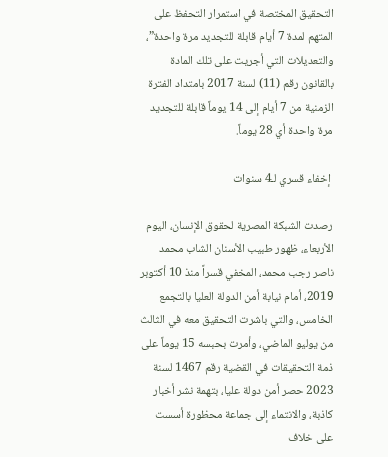التحقيق المختصة في استمرار التحفظ على المتهم لمدة 7 أيام قابلة للتجديد مرة واحدة”، والتعديلات التي أجريت على تلك المادة بالقانون رقم (11) لسنة 2017 بامتداد الفترة الزمنية من 7 أيام إلى 14 يوماً قابلة للتجديد مرة واحدة أي 28 يوماً.

 إخفاء قسري لـ4 سنوات

رصدت الشبكة المصرية لحقوق الإنسان، اليوم الأربعاء، ظهور طبيب الأسنان الشاب محمد ناصر رجب محمد، المخفي قسراً منذ 10 أكتوبر 2019، أمام نيابة أمن الدولة العليا بالتجمع الخامس، والتي باشرت التحقيق معه في الثالث من يوليو الماضي، وأمرت بحبسه 15 يوماً على ذمة التحقيقات في القضية رقم 1467 لسنة 2023 حصر أمن دولة عليا، بتهمة نشر أخبار كاذبة، والانتماء إلى جماعة محظورة أسست على خلاف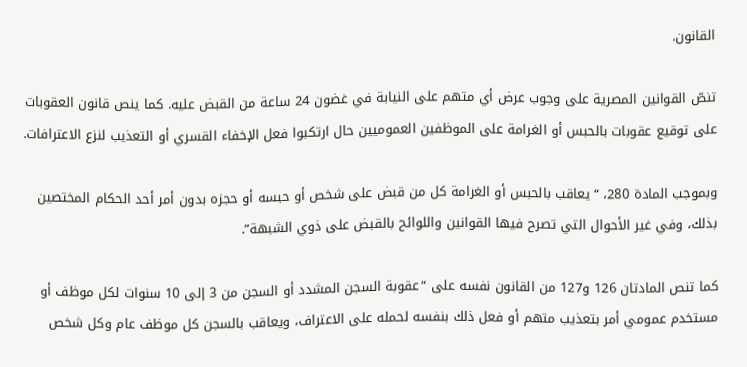القانون.

تنصّ القوانين المصرية على وجوب عرض أي متهم على النيابة في غضون 24 ساعة من القبض عليه. كما ينص قانون العقوبات على توقيع عقوبات بالحبس أو الغرامة على الموظفين العموميين حال ارتكبوا فعل الإخفاء القسري أو التعذيب لنزع الاعترافات.

وبموجب المادة 280، “يعاقب بالحبس أو الغرامة كل من قبض على شخص أو حبسه أو حجزه بدون أمر أحد الحكام المختصين بذلك، وفي غير الأحوال التي تصرح فيها القوانين واللوائح بالقبض على ذوي الشبهة”.

كما تنص المادتان 126 و127 من القانون نفسه على “عقوبة السجن المشدد أو السجن من 3 إلى 10 سنوات لكل موظف أو مستخدم عمومي أمر بتعذيب متهم أو فعل ذلك بنفسه لحمله على الاعتراف، ويعاقب بالسجن كل موظف عام وكل شخص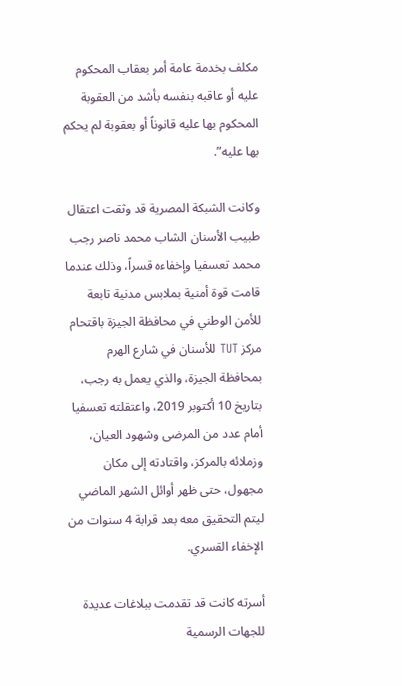مكلف بخدمة عامة أمر بعقاب المحكوم عليه أو عاقبه بنفسه بأشد من العقوبة المحكوم بها عليه قانوناً أو بعقوبة لم يحكم بها عليه”.

وكانت الشبكة المصرية قد وثقت اعتقال طبيب الأسنان الشاب محمد ناصر رجب محمد تعسفيا وإخفاءه قسراً، وذلك عندما قامت قوة أمنية بملابس مدنية تابعة للأمن الوطني في محافظة الجيزة باقتحام مركز TUT للأسنان في شارع الهرم بمحافظة الجيزة، والذي يعمل به رجب، بتاريخ 10 أكتوبر 2019، واعتقلته تعسفيا أمام عدد من المرضى وشهود العيان، وزملائه بالمركز، واقتادته إلى مكان مجهول، حتى ظهر أوائل الشهر الماضي ليتم التحقيق معه بعد قرابة 4 سنوات من الإخفاء القسري.

أسرته كانت قد تقدمت ببلاغات عديدة للجهات الرسمية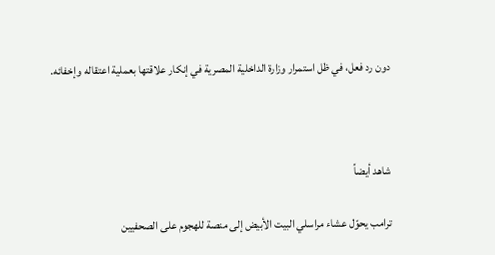دون رد فعل، في ظل استمرار وزارة الداخلية المصرية في إنكار علاقتها بعملية اعتقاله وإخفائه.



شاهد أيضاً

ترامب يحوّل عشاء مراسلي البيت الأبيض إلى منصة للهجوم على الصحفيين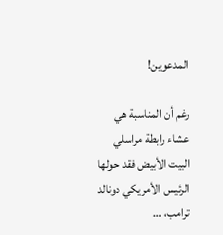المدعوين!

رغم أن المناسبة هي عشاء رابطة مراسلي البيت الأبيض فقد حولها الرئيس الأمريكي دونالد ترامب، …